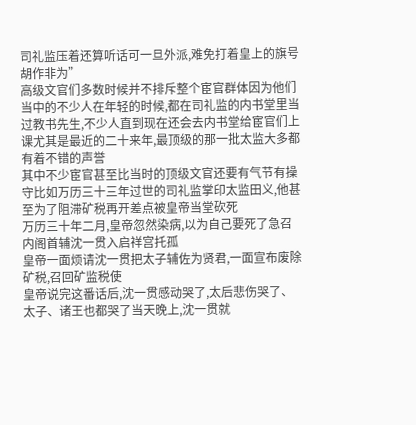司礼监压着还算听话可一旦外派,难免打着皇上的旗号胡作非为”
高级文官们多数时候并不排斥整个宦官群体因为他们当中的不少人在年轻的时候,都在司礼监的内书堂里当过教书先生,不少人直到现在还会去内书堂给宦官们上课尤其是最近的二十来年,最顶级的那一批太监大多都有着不错的声誉
其中不少宦官甚至比当时的顶级文官还要有气节有操守比如万历三十三年过世的司礼监掌印太监田义,他甚至为了阻滞矿税再开差点被皇帝当堂砍死
万历三十年二月,皇帝忽然染病,以为自己要死了急召内阁首辅沈一贯入启祥宫托孤
皇帝一面烦请沈一贯把太子辅佐为贤君,一面宣布废除矿税,召回矿监税使
皇帝说完这番话后,沈一贯感动哭了,太后悲伤哭了、太子、诸王也都哭了当天晚上,沈一贯就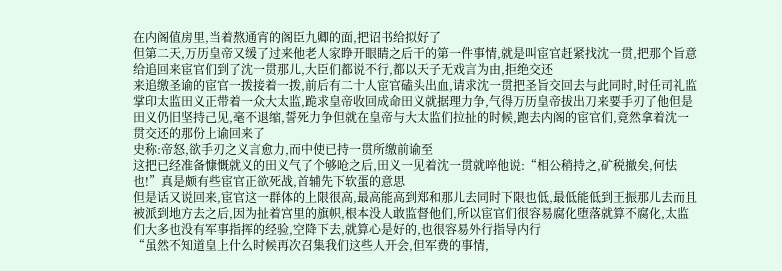在内阁值房里,当着熬通宵的阁臣九卿的面,把诏书给拟好了
但第二天,万历皇帝又缓了过来他老人家睁开眼睛之后干的第一件事情,就是叫宦官赶紧找沈一贯,把那个旨意给追回来宦官们到了沈一贯那儿,大臣们都说不行,都以天子无戏言为由,拒绝交还
来追缴圣谕的宦官一拨接着一拨,前后有二十人宦官磕头出血,请求沈一贯把圣旨交回去与此同时,时任司礼监掌印太监田义正带着一众大太监,跪求皇帝收回成命田义就据理力争,气得万历皇帝拔出刀来要手刃了他但是田义仍旧坚持己见,毫不退缩,誓死力争但就在皇帝与大太监们拉扯的时候,跑去内阁的宦官们,竟然拿着沈一贯交还的那份上谕回来了
史称:帝怒,欲手刃之义言愈力,而中使已持一贯所缴前谕至
这把已经准备慷慨就义的田义气了个够呛之后,田义一见着沈一贯就啐他说:“相公稍持之,矿税撤矣,何怯也!”真是颇有些宦官正欲死战,首辅先下软蛋的意思
但是话又说回来,宦官这一群体的上限很高,最高能高到郑和那儿去同时下限也低,最低能低到王振那儿去而且被派到地方去之后,因为扯着宫里的旗帜,根本没人敢监督他们,所以宦官们很容易腐化堕落就算不腐化,太监们大多也没有军事指挥的经验,空降下去,就算心是好的,也很容易外行指导内行
“虽然不知道皇上什么时候再次召集我们这些人开会,但军费的事情,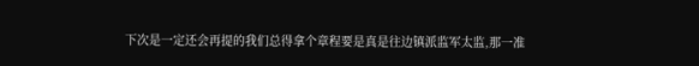下次是一定还会再提的我们总得拿个章程要是真是往边镇派监军太监,那一准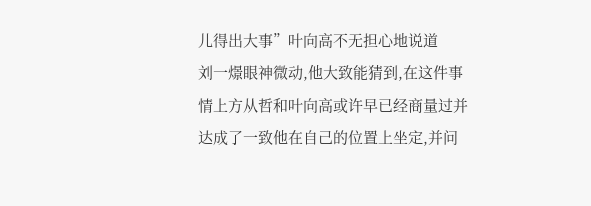儿得出大事”叶向高不无担心地说道
刘一燝眼神微动,他大致能猜到,在这件事情上方从哲和叶向高或许早已经商量过并达成了一致他在自己的位置上坐定,并问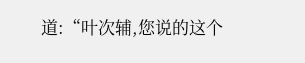道:“叶次辅,您说的这个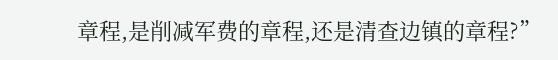章程,是削减军费的章程,还是清查边镇的章程?”